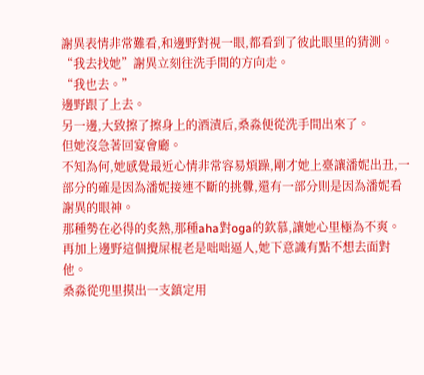謝異表情非常難看,和邊野對視一眼,都看到了彼此眼里的猜測。
“我去找她”謝異立刻往洗手間的方向走。
“我也去。”
邊野跟了上去。
另一邊,大致擦了擦身上的酒漬后,桑淼便從洗手間出來了。
但她沒急著回宴會廳。
不知為何,她感覺最近心情非常容易煩躁,剛才她上臺讓潘妮出丑,一部分的確是因為潘妮接連不斷的挑釁,還有一部分則是因為潘妮看謝異的眼神。
那種勢在必得的炙熱,那種aha對oga的欽慕,讓她心里極為不爽。
再加上邊野這個攪屎棍老是咄咄逼人,她下意識有點不想去面對他。
桑淼從兜里摸出一支鎮定用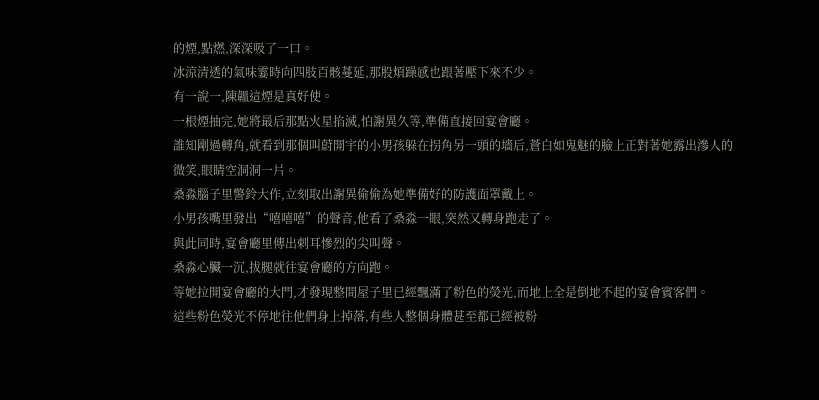的煙,點燃,深深吸了一口。
冰涼清透的氣味霎時向四肢百骸蔓延,那股煩躁感也跟著壓下來不少。
有一說一,陳韞這煙是真好使。
一根煙抽完,她將最后那點火星掐滅,怕謝異久等,準備直接回宴會廳。
誰知剛過轉角,就看到那個叫蔚開宇的小男孩躲在拐角另一頭的墻后,蒼白如鬼魅的臉上正對著她露出滲人的微笑,眼睛空洞洞一片。
桑淼腦子里警鈴大作,立刻取出謝異偷偷為她準備好的防護面罩戴上。
小男孩嘴里發出“嘻嘻嘻”的聲音,他看了桑淼一眼,突然又轉身跑走了。
與此同時,宴會廳里傳出刺耳慘烈的尖叫聲。
桑淼心臟一沉,拔腿就往宴會廳的方向跑。
等她拉開宴會廳的大門,才發現整間屋子里已經飄滿了粉色的熒光,而地上全是倒地不起的宴會賓客們。
這些粉色熒光不停地往他們身上掉落,有些人整個身體甚至都已經被粉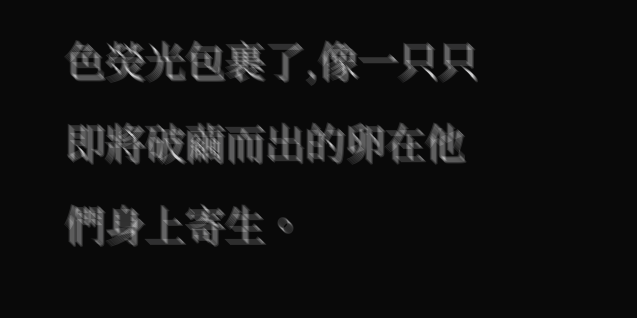色熒光包裹了,像一只只即將破繭而出的卵在他們身上寄生。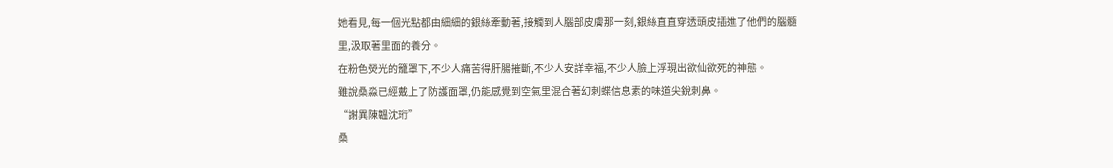她看見,每一個光點都由細細的銀絲牽動著,接觸到人腦部皮膚那一刻,銀絲直直穿透頭皮插進了他們的腦髓里,汲取著里面的養分。
在粉色熒光的籠罩下,不少人痛苦得肝腸摧斷,不少人安詳幸福,不少人臉上浮現出欲仙欲死的神態。
雖說桑淼已經戴上了防護面罩,仍能感覺到空氣里混合著幻刺蝶信息素的味道尖銳刺鼻。
“謝異陳韞沈珩”
桑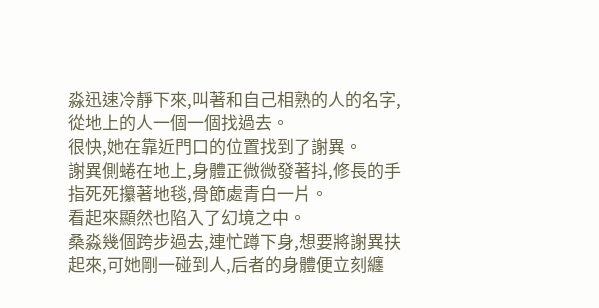淼迅速冷靜下來,叫著和自己相熟的人的名字,從地上的人一個一個找過去。
很快,她在靠近門口的位置找到了謝異。
謝異側蜷在地上,身體正微微發著抖,修長的手指死死攥著地毯,骨節處青白一片。
看起來顯然也陷入了幻境之中。
桑淼幾個跨步過去,連忙蹲下身,想要將謝異扶起來,可她剛一碰到人,后者的身體便立刻纏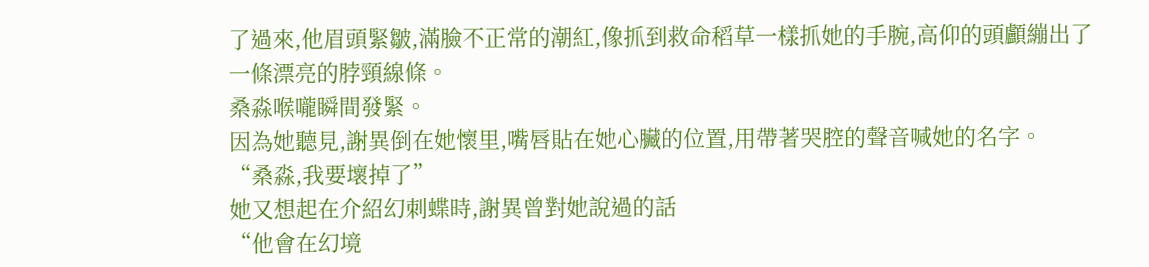了過來,他眉頭緊皺,滿臉不正常的潮紅,像抓到救命稻草一樣抓她的手腕,高仰的頭顱繃出了一條漂亮的脖頸線條。
桑淼喉嚨瞬間發緊。
因為她聽見,謝異倒在她懷里,嘴唇貼在她心臟的位置,用帶著哭腔的聲音喊她的名字。
“桑淼,我要壞掉了”
她又想起在介紹幻刺蝶時,謝異曾對她說過的話
“他會在幻境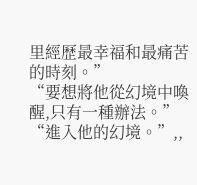里經歷最幸福和最痛苦的時刻。”
“要想將他從幻境中喚醒,只有一種辦法。”
“進入他的幻境。”,,